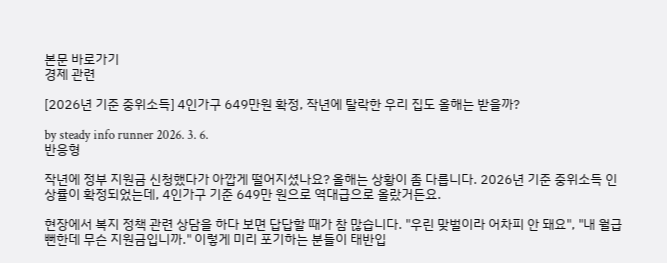본문 바로가기
경제 관련

[2026년 기준 중위소득] 4인가구 649만원 확정, 작년에 탈락한 우리 집도 올해는 받을까?

by steady info runner 2026. 3. 6.
반응형

작년에 정부 지원금 신청했다가 아깝게 떨어지셨나요? 올해는 상황이 좀 다릅니다. 2026년 기준 중위소득 인상률이 확정되었는데, 4인가구 기준 649만 원으로 역대급으로 올랐거든요.

현장에서 복지 정책 관련 상담을 하다 보면 답답할 때가 참 많습니다. "우린 맞벌이라 어차피 안 돼요", "내 월급 뻔한데 무슨 지원금입니까." 이렇게 미리 포기하는 분들이 태반입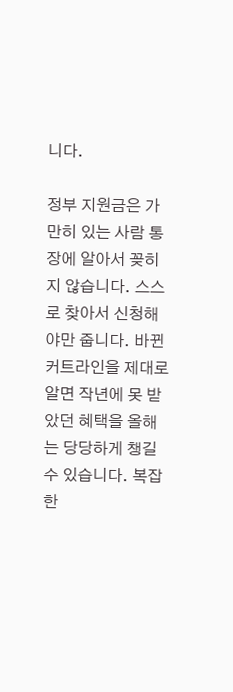니다.

정부 지원금은 가만히 있는 사람 통장에 알아서 꽂히지 않습니다. 스스로 찾아서 신청해야만 줍니다. 바뀐 커트라인을 제대로 알면 작년에 못 받았던 혜택을 올해는 당당하게 챙길 수 있습니다. 복잡한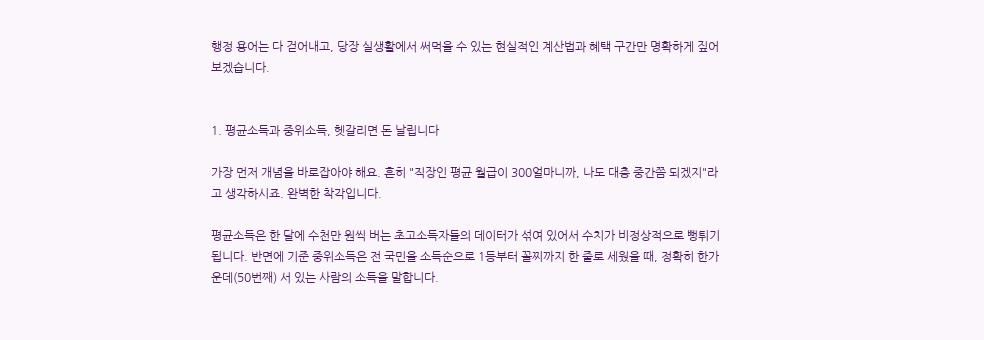행정 용어는 다 걷어내고, 당장 실생활에서 써먹을 수 있는 현실적인 계산법과 혜택 구간만 명확하게 짚어보겠습니다.


1. 평균소득과 중위소득, 헷갈리면 돈 날립니다

가장 먼저 개념을 바로잡아야 해요. 흔히 "직장인 평균 월급이 300얼마니까, 나도 대충 중간쯤 되겠지"라고 생각하시죠. 완벽한 착각입니다.

평균소득은 한 달에 수천만 원씩 버는 초고소득자들의 데이터가 섞여 있어서 수치가 비정상적으로 뻥튀기됩니다. 반면에 기준 중위소득은 전 국민을 소득순으로 1등부터 꼴찌까지 한 줄로 세웠을 때, 정확히 한가운데(50번째) 서 있는 사람의 소득을 말합니다.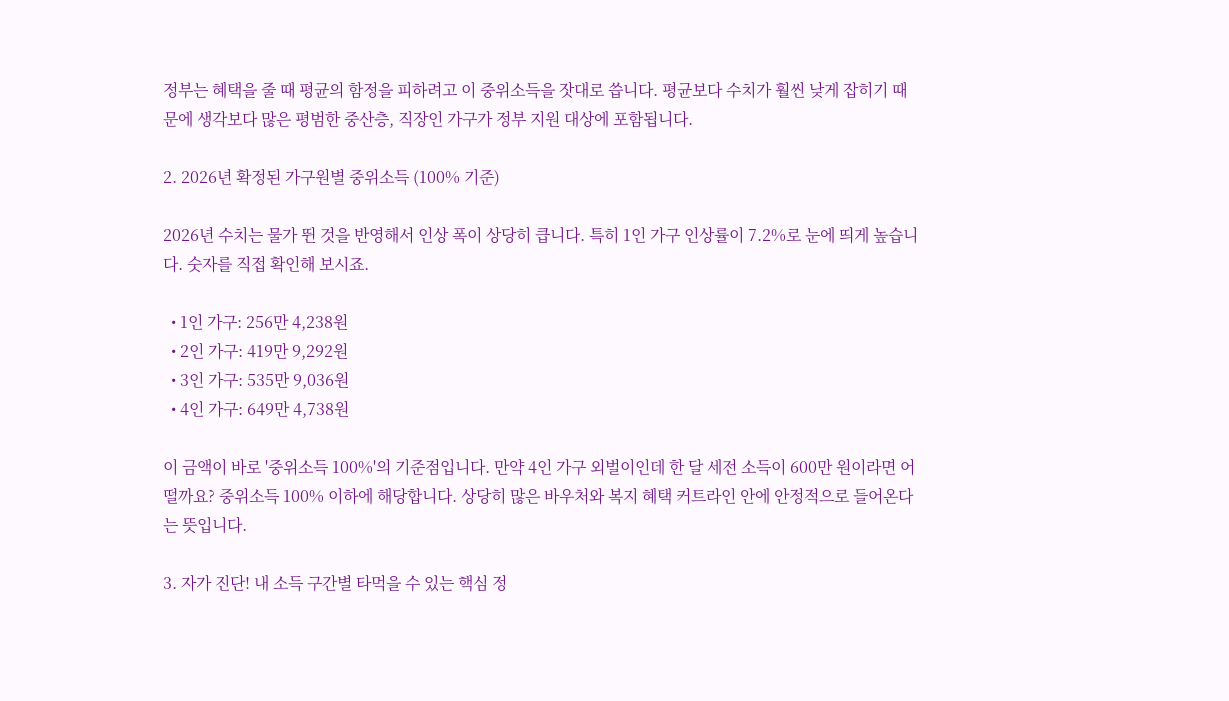정부는 혜택을 줄 때 평균의 함정을 피하려고 이 중위소득을 잣대로 씁니다. 평균보다 수치가 훨씬 낮게 잡히기 때문에 생각보다 많은 평범한 중산층, 직장인 가구가 정부 지원 대상에 포함됩니다.

2. 2026년 확정된 가구원별 중위소득 (100% 기준)

2026년 수치는 물가 뛴 것을 반영해서 인상 폭이 상당히 큽니다. 특히 1인 가구 인상률이 7.2%로 눈에 띄게 높습니다. 숫자를 직접 확인해 보시죠.

  • 1인 가구: 256만 4,238원
  • 2인 가구: 419만 9,292원
  • 3인 가구: 535만 9,036원
  • 4인 가구: 649만 4,738원

이 금액이 바로 '중위소득 100%'의 기준점입니다. 만약 4인 가구 외벌이인데 한 달 세전 소득이 600만 원이라면 어떨까요? 중위소득 100% 이하에 해당합니다. 상당히 많은 바우처와 복지 혜택 커트라인 안에 안정적으로 들어온다는 뜻입니다.

3. 자가 진단! 내 소득 구간별 타먹을 수 있는 핵심 정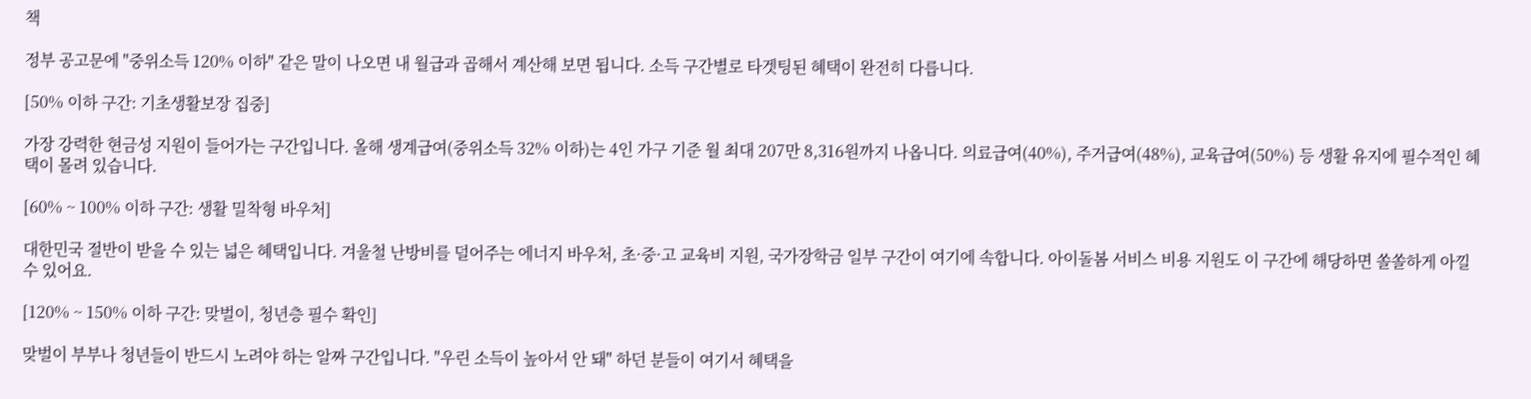책

정부 공고문에 "중위소득 120% 이하" 같은 말이 나오면 내 월급과 곱해서 계산해 보면 됩니다. 소득 구간별로 타겟팅된 혜택이 완전히 다릅니다.

[50% 이하 구간: 기초생활보장 집중]

가장 강력한 현금성 지원이 들어가는 구간입니다. 올해 생계급여(중위소득 32% 이하)는 4인 가구 기준 월 최대 207만 8,316원까지 나옵니다. 의료급여(40%), 주거급여(48%), 교육급여(50%) 등 생활 유지에 필수적인 혜택이 몰려 있습니다.

[60% ~ 100% 이하 구간: 생활 밀착형 바우처]

대한민국 절반이 받을 수 있는 넓은 혜택입니다. 겨울철 난방비를 덜어주는 에너지 바우처, 초·중·고 교육비 지원, 국가장학금 일부 구간이 여기에 속합니다. 아이돌봄 서비스 비용 지원도 이 구간에 해당하면 쏠쏠하게 아낄 수 있어요.

[120% ~ 150% 이하 구간: 맞벌이, 청년층 필수 확인]

맞벌이 부부나 청년들이 반드시 노려야 하는 알짜 구간입니다. "우린 소득이 높아서 안 돼" 하던 분들이 여기서 혜택을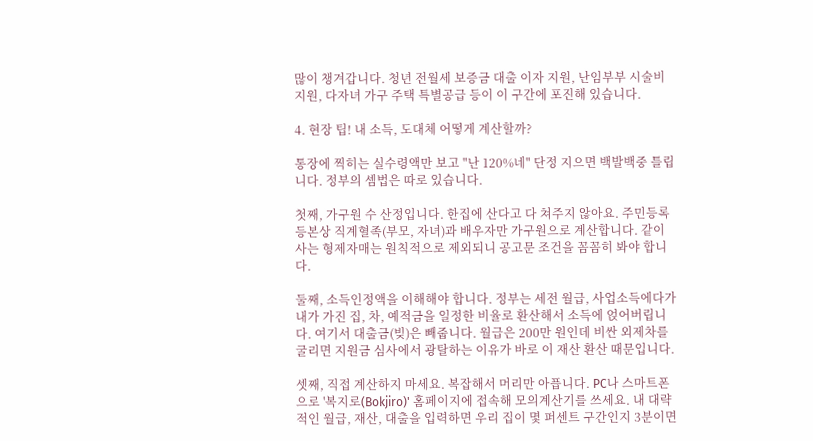많이 챙겨갑니다. 청년 전월세 보증금 대출 이자 지원, 난임부부 시술비 지원, 다자녀 가구 주택 특별공급 등이 이 구간에 포진해 있습니다.

4. 현장 팁! 내 소득, 도대체 어떻게 계산할까?

통장에 찍히는 실수령액만 보고 "난 120%네" 단정 지으면 백발백중 틀립니다. 정부의 셈법은 따로 있습니다.

첫째, 가구원 수 산정입니다. 한집에 산다고 다 쳐주지 않아요. 주민등록등본상 직계혈족(부모, 자녀)과 배우자만 가구원으로 계산합니다. 같이 사는 형제자매는 원칙적으로 제외되니 공고문 조건을 꼼꼼히 봐야 합니다.

둘째, 소득인정액을 이해해야 합니다. 정부는 세전 월급, 사업소득에다가 내가 가진 집, 차, 예적금을 일정한 비율로 환산해서 소득에 얹어버립니다. 여기서 대출금(빚)은 빼줍니다. 월급은 200만 원인데 비싼 외제차를 굴리면 지원금 심사에서 광탈하는 이유가 바로 이 재산 환산 때문입니다.

셋째, 직접 계산하지 마세요. 복잡해서 머리만 아픕니다. PC나 스마트폰으로 '복지로(Bokjiro)' 홈페이지에 접속해 모의계산기를 쓰세요. 내 대략적인 월급, 재산, 대출을 입력하면 우리 집이 몇 퍼센트 구간인지 3분이면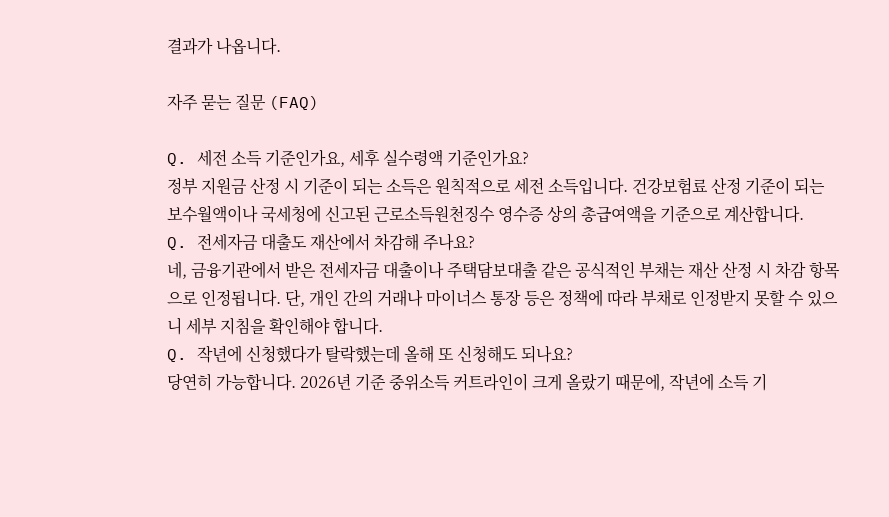결과가 나옵니다.

자주 묻는 질문 (FAQ)

Q. 세전 소득 기준인가요, 세후 실수령액 기준인가요?
정부 지원금 산정 시 기준이 되는 소득은 원칙적으로 세전 소득입니다. 건강보험료 산정 기준이 되는 보수월액이나 국세청에 신고된 근로소득원천징수 영수증 상의 총급여액을 기준으로 계산합니다.
Q. 전세자금 대출도 재산에서 차감해 주나요?
네, 금융기관에서 받은 전세자금 대출이나 주택담보대출 같은 공식적인 부채는 재산 산정 시 차감 항목으로 인정됩니다. 단, 개인 간의 거래나 마이너스 통장 등은 정책에 따라 부채로 인정받지 못할 수 있으니 세부 지침을 확인해야 합니다.
Q. 작년에 신청했다가 탈락했는데 올해 또 신청해도 되나요?
당연히 가능합니다. 2026년 기준 중위소득 커트라인이 크게 올랐기 때문에, 작년에 소득 기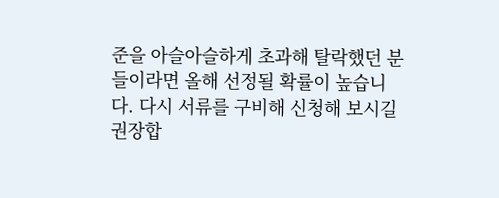준을 아슬아슬하게 초과해 탈락했던 분들이라면 올해 선정될 확률이 높습니다. 다시 서류를 구비해 신청해 보시길 권장합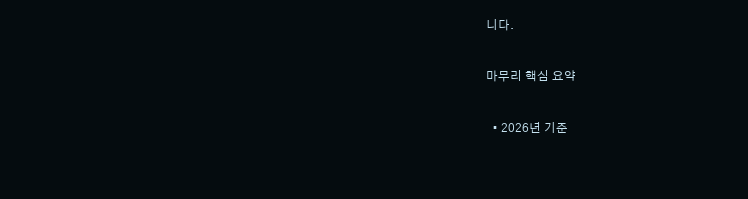니다.

마무리 핵심 요약

  • 2026년 기준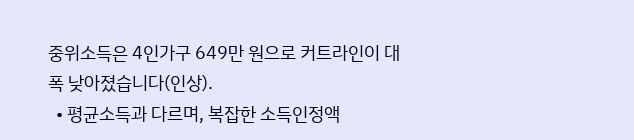중위소득은 4인가구 649만 원으로 커트라인이 대폭 낮아졌습니다(인상).
  • 평균소득과 다르며, 복잡한 소득인정액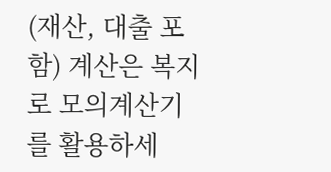(재산, 대출 포함) 계산은 복지로 모의계산기를 활용하세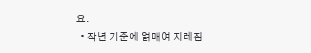요.
  • 작년 기준에 얽매여 지레짐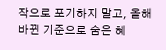작으로 포기하지 말고, 올해 바뀐 기준으로 숨은 혜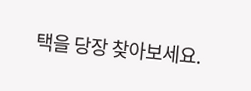택을 당장 찾아보세요.